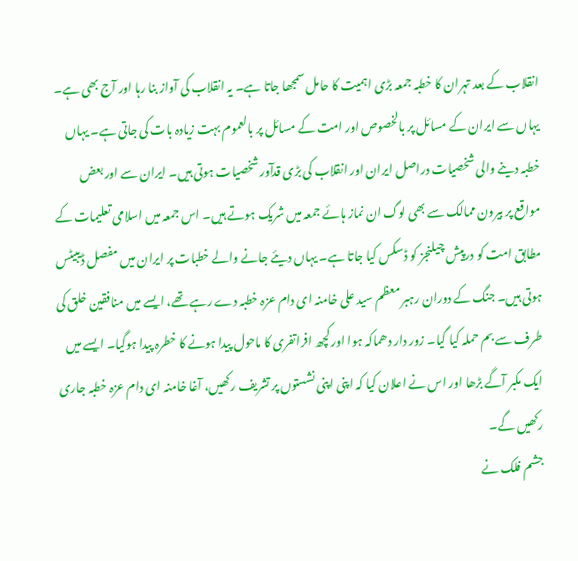انقلاب کے بعد تہران کا خطبہ جمعہ بڑی اہمیت کا حامل سمجھا جاتا ہے۔ یہ انقلاب کی آواز بنا رہا اور آج بھی ہے۔ یہاں سے ایران کے مسائل پر بالخصوص اور امت کے مسائل پر بالعموم بہت زیادہ بات کی جاتی ہے۔ یہاں خطبہ دینے والی شخصیات دراصل ایران اور انقلاب کی بڑی قدآور شخصیات ہوتی ہیں۔ ایران سے اور بعض مواقع پر بیرون ممالک سے بھی لوگ ان نماز ہائے جمعہ میں شریک ہوتے ہیں۔ اس جمعہ میں اسلامی تعلیمات کے مطابق امت کو درپیش چیلنجز کو ڈسکس کیا جاتا ہے۔ یہاں دیئے جانے والے خطبات پر ایران میں مفصل ڈیبیٹس ہوتی ہیں۔ جنگ کے دوران رہبر معظم سید علی خامنہ ای دام عزہ خطبہ دے رہے تھے، ایسے میں منافقین خلق کی طرف سے بم حملہ کیا گیا۔ زور دار دھماکہ ہوا اور کچھ افراتفری کا ماحول پیدا ہونے کا خطرہ پیدا ہوگیا۔ ایسے میں ایک مکبر آگے بڑھا اور اس نے اعلان کیا کہ اپنی اپنی نشستوں پر تشریف رکھیں، آغا خامنہ ای دام عزہ خطبہ جاری رکھیں گے۔
جشم فلک نے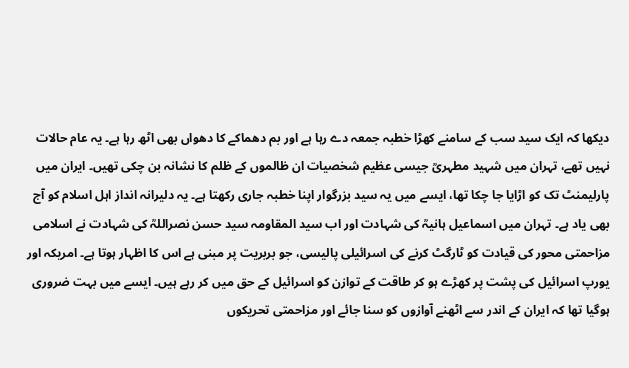دیکھا کہ ایک سید سب کے سامنے کھڑا خطبہ جمعہ دے رہا ہے اور بم دھماکے کا دھواں بھی اٹھ رہا ہے۔ یہ عام حالات نہیں تھے، تہران میں شہید مطہریؒ جیسی عظیم شخصیات ان ظالموں کے ظلم کا نشانہ بن چکی تھیں۔ ایران میں پارلیمنٹ تک کو اڑایا جا چکا تھا، ایسے میں یہ سید بزرگوار اپنا خطبہ جاری رکھتا ہے۔ یہ دلیرانہ انداز اہل اسلام کو آج بھی یاد ہے۔ تہران میں اسماعیل ہانیہؒ کی شہادت اور اب سید المقاومہ سید حسن نصراللہؒ کی شہادت نے اسلامی مزاحمتی محور کی قیادت کو ٹارگٹ کرنے کی اسرائیلی پالیسی، جو بربریت پر مبنی ہے اس کا اظہار ہوتا ہے۔ امریکہ اور یورپ اسرائیل کی پشت پر کھڑے ہو کر طاقت کے توازن کو اسرائیل کے حق میں کر رہے ہیں۔ ایسے میں بہت ضروری ہوگیا تھا کہ ایران کے اندر سے اٹھنے آوازوں کو سنا جائے اور مزاحمتی تحریکوں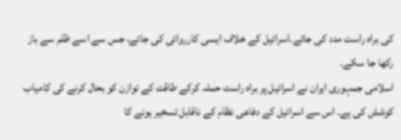کی براہ راست مدد کی جائے۔اسرائیل کے خلاف ایسی کارروائی کی جائے، جس سے اسے ظلم سے باز رکھا جا سکے۔
اسلامی جمہوری ایران نے اسرائیل پر براہ راست حملہ کرکے طاقت کے توازن کو بحال کرنے کی کامیاب کوشش کی ہے۔ اس سے اسرائیل کے دفاعی نظام کے ناقابل تسخیر ہونے کا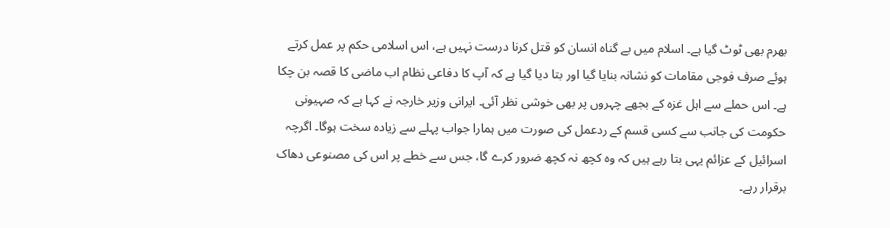بھرم بھی ٹوٹ گیا ہے۔ اسلام میں بے گناہ انسان کو قتل کرنا درست نہیں ہے، اس اسلامی حکم پر عمل کرتے ہوئے صرف فوجی مقامات کو نشانہ بنایا گیا اور بتا دیا گیا ہے کہ آپ کا دفاعی نظام اب ماضی کا قصہ بن چکا ہے۔ اس حملے سے اہل غزہ کے بجھے چہروں پر بھی خوشی نظر آئی۔ ایرانی وزیر خارجہ نے کہا ہے کہ صہیونی حکومت کی جانب سے کسی قسم کے ردعمل کی صورت میں ہمارا جواب پہلے سے زیادہ سخت ہوگا۔ اگرچہ اسرائیل کے عزائم یہی بتا رہے ہیں کہ وہ کچھ نہ کچھ ضرور کرے گا، جس سے خطے پر اس کی مصنوعی دھاک برقرار رہے۔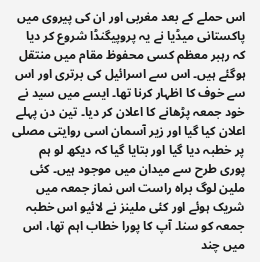اس حملے کے بعد مغربی اور ان کی پیروی میں پاکستانی میڈیا نے یہ پروپیگنڈا شروع کر دیا کہ رہبر معظم کسی محفوظ مقام میں منتقل ہوگئے ہیں۔ اس سے اسرائیل کی برتری اور اس سے خوف کا اظہار کرنا تھا۔ ایسے میں سید نے خود جمعہ پڑھانے کا اعلان کر دیا۔ تین دن پہلے اعلان کیا گیا اور زیر آسمان اسی روایتی مصلی پر خطبہ دیا گیا اور بتایا گیا کہ دیکھ لو ہم پوری طرح سے میدان میں موجود ہیں۔ کئی ملین لوگ براہ راست اس نماز جمعہ میں شریک ہوئے اور کئی ملینز نے لائیو اس خطبہ جمعہ کو سنا۔ آپ کا پورا خطاب اہم تھا، اس میں چند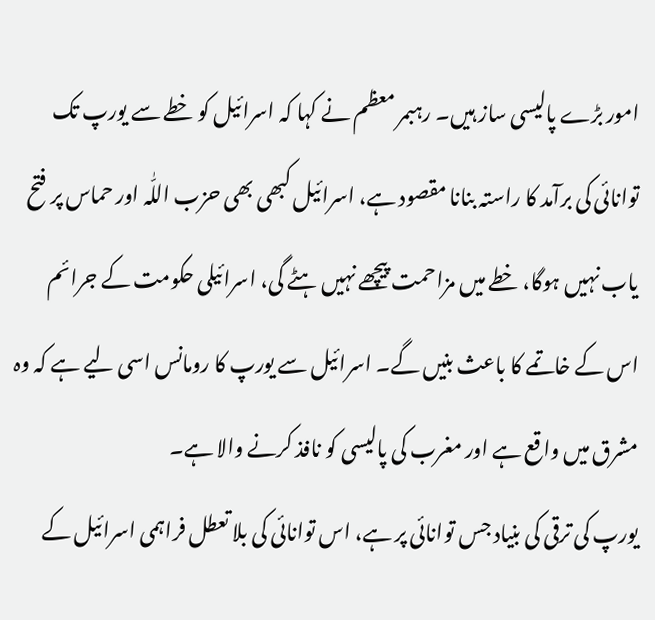امور بڑے پالیسی ساز ہیں۔ رہبمر معظم نے کہا کہ اسرائیل کو خطے سے یورپ تک توانائی کی برآمد کا راستہ بنانا مقصود ہے، اسرائیل کبھی بھی حزب اللّٰہ اور حماس پر فتح یاب نہیں ہوگا، خطے میں مزاحمت پیچھے نہیں ہٹے گی، اسرائیلی حکومت کے جرائم اس کے خاتمے کا باعث بنیں گے۔ اسرائیل سے یورپ کا رومانس اسی لیے ہے کہ وہ مشرق میں واقع ہے اور مغرب کی پالیسی کو نافذ کرنے والا ہے۔
یورپ کی ترقی کی بنیاد جس توانائی پر ہے، اس توانائی کی بلا تعطل فراہمی اسرائیل کے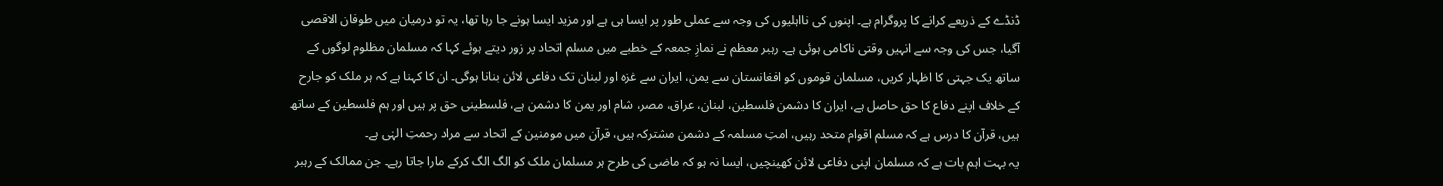ڈنڈے کے ذریعے کرانے کا پروگرام ہے۔ اپنوں کی نااہلیوں کی وجہ سے عملی طور پر ایسا ہی ہے اور مزید ایسا ہونے جا رہا تھا، یہ تو درمیان میں طوفان الاقصی آگیا، جس کی وجہ سے انہیں وقتی ناکامی ہوئی ہے۔ رہبر معظم نے نمازِ جمعہ کے خطبے میں مسلم اتحاد پر زور دیتے ہوئے کہا کہ مسلمان مظلوم لوگوں کے ساتھ یک جہتی کا اظہار کریں، مسلمان قوموں کو افغانستان سے یمن، ایران سے غزہ اور لبنان تک دفاعی لائن بنانا ہوگی۔ ان کا کہنا ہے کہ ہر ملک کو جارح کے خلاف اپنے دفاع کا حق حاصل ہے، ایران کا دشمن فلسطین، لبنان، عراق، مصر، شام اور یمن کا دشمن ہے، فلسطینی حق پر ہیں اور ہم فلسطین کے ساتھ ہیں، قرآن کا درس ہے کہ مسلم اقوام متحد رہیں، امتِ مسلمہ کے دشمن مشترکہ ہیں، قرآن میں مومنین کے اتحاد سے مراد رحمتِ الہٰی ہے۔
یہ بہت اہم بات ہے کہ مسلمان اپنی دفاعی لائن کھینچیں، ایسا نہ ہو کہ ماضی کی طرح ہر مسلمان ملک کو الگ الگ کرکے مارا جاتا رہے۔ جن ممالک کے رہبر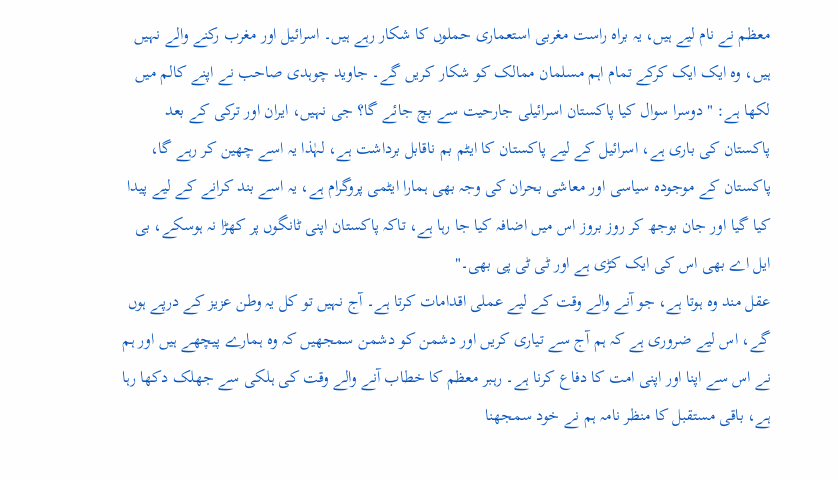معظم نے نام لیے ہیں، یہ براہ راست مغربی استعماری حملوں کا شکار رہے ہیں۔ اسرائیل اور مغرب رکنے والے نہیں ہیں، وہ ایک ایک کرکے تمام اہم مسلمان ممالک کو شکار کریں گے۔ جاوید چوہدی صاحب نے اپنے کالم میں لکھا ہے: "دوسرا سوال کیا پاکستان اسرائیلی جارحیت سے بچ جائے گا؟ جی نہیں، ایران اور ترکی کے بعد پاکستان کی باری ہے، اسرائیل کے لیے پاکستان کا ایٹم بم ناقابل برداشت ہے، لہٰذا یہ اسے چھین کر رہے گا، پاکستان کے موجودہ سیاسی اور معاشی بحران کی وجہ بھی ہمارا ایٹمی پروگرام ہے، یہ اسے بند کرانے کے لیے پیدا کیا گیا اور جان بوجھ کر روز بروز اس میں اضافہ کیا جا رہا ہے، تاکہ پاکستان اپنی ٹانگوں پر کھڑا نہ ہوسکے، بی ایل اے بھی اس کی ایک کڑی ہے اور ٹی ٹی پی بھی۔"
عقل مند وہ ہوتا ہے، جو آنے والے وقت کے لیے عملی اقدامات کرتا ہے۔ آج نہیں تو کل یہ وطن عزیز کے درپے ہوں گے، اس لیے ضروری ہے کہ ہم آج سے تیاری کریں اور دشمن کو دشمن سمجھیں کہ وہ ہمارے پیچھے ہیں اور ہم نے اس سے اپنا اور اپنی امت کا دفاع کرنا ہے۔ رہبر معظم کا خطاب آنے والے وقت کی ہلکی سے جھلک دکھا رہا ہے، باقی مستقبل کا منظر نامہ ہم نے خود سمجھنا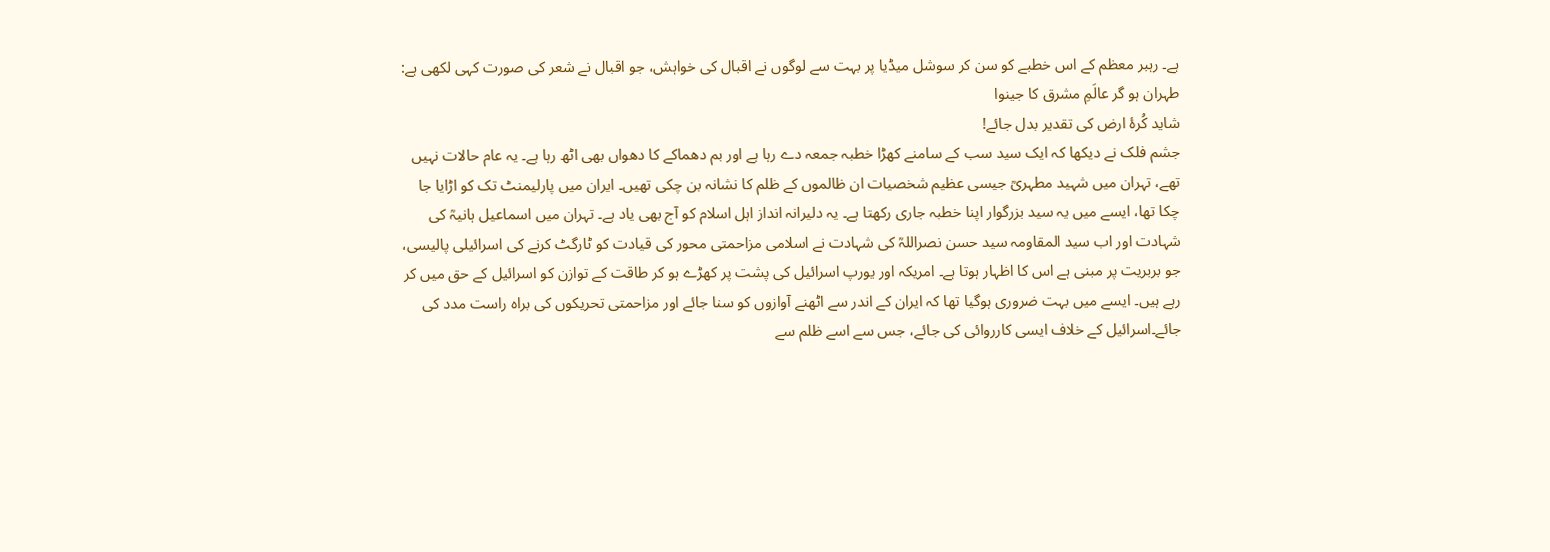ہے۔ رہبر معظم کے اس خطبے کو سن کر سوشل میڈیا پر بہت سے لوگوں نے اقبال کی خواہش، جو اقبال نے شعر کی صورت کہی لکھی ہے:
طہران ہو گر عالَمِ مشرق کا جینوا
شاید کُرۂ ارض کی تقدیر بدل جائے!
جشم فلک نے دیکھا کہ ایک سید سب کے سامنے کھڑا خطبہ جمعہ دے رہا ہے اور بم دھماکے کا دھواں بھی اٹھ رہا ہے۔ یہ عام حالات نہیں تھے، تہران میں شہید مطہریؒ جیسی عظیم شخصیات ان ظالموں کے ظلم کا نشانہ بن چکی تھیں۔ ایران میں پارلیمنٹ تک کو اڑایا جا چکا تھا، ایسے میں یہ سید بزرگوار اپنا خطبہ جاری رکھتا ہے۔ یہ دلیرانہ انداز اہل اسلام کو آج بھی یاد ہے۔ تہران میں اسماعیل ہانیہؒ کی شہادت اور اب سید المقاومہ سید حسن نصراللہؒ کی شہادت نے اسلامی مزاحمتی محور کی قیادت کو ٹارگٹ کرنے کی اسرائیلی پالیسی، جو بربریت پر مبنی ہے اس کا اظہار ہوتا ہے۔ امریکہ اور یورپ اسرائیل کی پشت پر کھڑے ہو کر طاقت کے توازن کو اسرائیل کے حق میں کر رہے ہیں۔ ایسے میں بہت ضروری ہوگیا تھا کہ ایران کے اندر سے اٹھنے آوازوں کو سنا جائے اور مزاحمتی تحریکوں کی براہ راست مدد کی جائے۔اسرائیل کے خلاف ایسی کارروائی کی جائے، جس سے اسے ظلم سے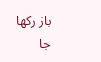باز رکھا جا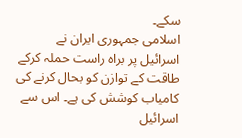سکے۔
اسلامی جمہوری ایران نے اسرائیل پر براہ راست حملہ کرکے طاقت کے توازن کو بحال کرنے کی کامیاب کوشش کی ہے۔ اس سے اسرائیل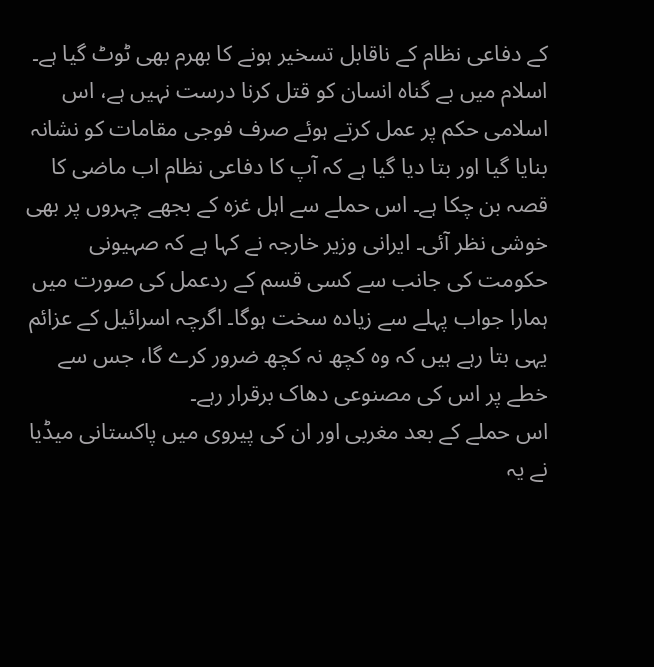کے دفاعی نظام کے ناقابل تسخیر ہونے کا بھرم بھی ٹوٹ گیا ہے۔ اسلام میں بے گناہ انسان کو قتل کرنا درست نہیں ہے، اس اسلامی حکم پر عمل کرتے ہوئے صرف فوجی مقامات کو نشانہ بنایا گیا اور بتا دیا گیا ہے کہ آپ کا دفاعی نظام اب ماضی کا قصہ بن چکا ہے۔ اس حملے سے اہل غزہ کے بجھے چہروں پر بھی خوشی نظر آئی۔ ایرانی وزیر خارجہ نے کہا ہے کہ صہیونی حکومت کی جانب سے کسی قسم کے ردعمل کی صورت میں ہمارا جواب پہلے سے زیادہ سخت ہوگا۔ اگرچہ اسرائیل کے عزائم یہی بتا رہے ہیں کہ وہ کچھ نہ کچھ ضرور کرے گا، جس سے خطے پر اس کی مصنوعی دھاک برقرار رہے۔
اس حملے کے بعد مغربی اور ان کی پیروی میں پاکستانی میڈیا نے یہ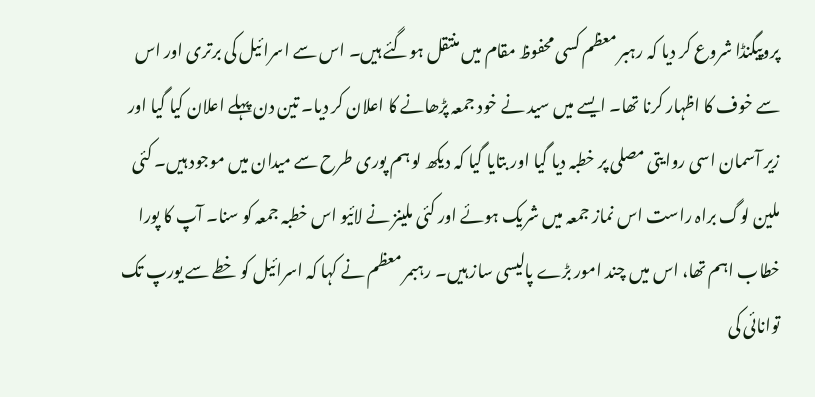پروپیگنڈا شروع کر دیا کہ رہبر معظم کسی محفوظ مقام میں منتقل ہوگئے ہیں۔ اس سے اسرائیل کی برتری اور اس سے خوف کا اظہار کرنا تھا۔ ایسے میں سید نے خود جمعہ پڑھانے کا اعلان کر دیا۔ تین دن پہلے اعلان کیا گیا اور زیر آسمان اسی روایتی مصلی پر خطبہ دیا گیا اور بتایا گیا کہ دیکھ لو ہم پوری طرح سے میدان میں موجود ہیں۔ کئی ملین لوگ براہ راست اس نماز جمعہ میں شریک ہوئے اور کئی ملینز نے لائیو اس خطبہ جمعہ کو سنا۔ آپ کا پورا خطاب اہم تھا، اس میں چند امور بڑے پالیسی ساز ہیں۔ رہبمر معظم نے کہا کہ اسرائیل کو خطے سے یورپ تک توانائی کی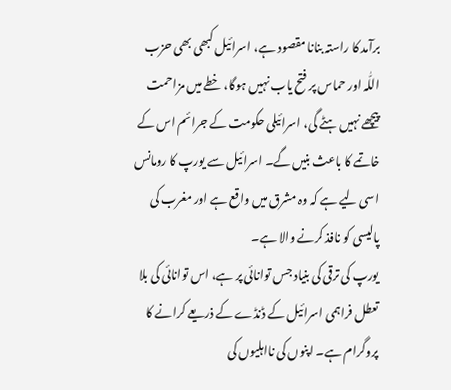برآمد کا راستہ بنانا مقصود ہے، اسرائیل کبھی بھی حزب اللّٰہ اور حماس پر فتح یاب نہیں ہوگا، خطے میں مزاحمت پیچھے نہیں ہٹے گی، اسرائیلی حکومت کے جرائم اس کے خاتمے کا باعث بنیں گے۔ اسرائیل سے یورپ کا رومانس اسی لیے ہے کہ وہ مشرق میں واقع ہے اور مغرب کی پالیسی کو نافذ کرنے والا ہے۔
یورپ کی ترقی کی بنیاد جس توانائی پر ہے، اس توانائی کی بلا تعطل فراہمی اسرائیل کے ڈنڈے کے ذریعے کرانے کا پروگرام ہے۔ اپنوں کی نااہلیوں کی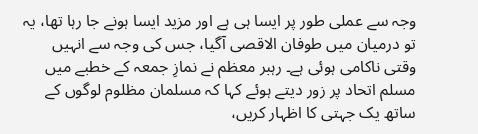وجہ سے عملی طور پر ایسا ہی ہے اور مزید ایسا ہونے جا رہا تھا، یہ تو درمیان میں طوفان الاقصی آگیا، جس کی وجہ سے انہیں وقتی ناکامی ہوئی ہے۔ رہبر معظم نے نمازِ جمعہ کے خطبے میں مسلم اتحاد پر زور دیتے ہوئے کہا کہ مسلمان مظلوم لوگوں کے ساتھ یک جہتی کا اظہار کریں،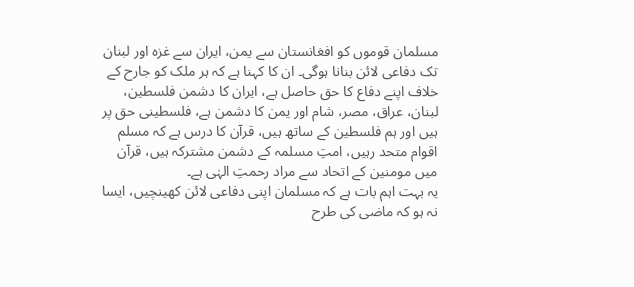مسلمان قوموں کو افغانستان سے یمن، ایران سے غزہ اور لبنان تک دفاعی لائن بنانا ہوگی۔ ان کا کہنا ہے کہ ہر ملک کو جارح کے خلاف اپنے دفاع کا حق حاصل ہے، ایران کا دشمن فلسطین، لبنان، عراق، مصر، شام اور یمن کا دشمن ہے، فلسطینی حق پر ہیں اور ہم فلسطین کے ساتھ ہیں، قرآن کا درس ہے کہ مسلم اقوام متحد رہیں، امتِ مسلمہ کے دشمن مشترکہ ہیں، قرآن میں مومنین کے اتحاد سے مراد رحمتِ الہٰی ہے۔
یہ بہت اہم بات ہے کہ مسلمان اپنی دفاعی لائن کھینچیں، ایسا نہ ہو کہ ماضی کی طرح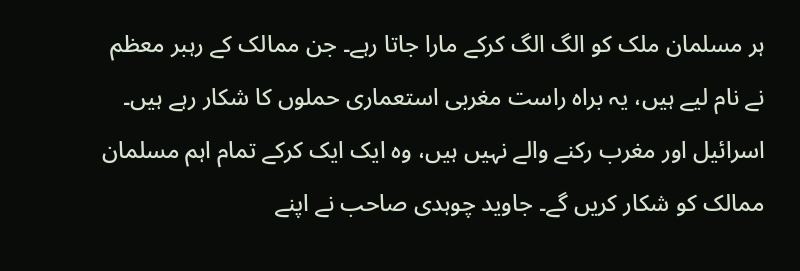ہر مسلمان ملک کو الگ الگ کرکے مارا جاتا رہے۔ جن ممالک کے رہبر معظم نے نام لیے ہیں، یہ براہ راست مغربی استعماری حملوں کا شکار رہے ہیں۔ اسرائیل اور مغرب رکنے والے نہیں ہیں، وہ ایک ایک کرکے تمام اہم مسلمان ممالک کو شکار کریں گے۔ جاوید چوہدی صاحب نے اپنے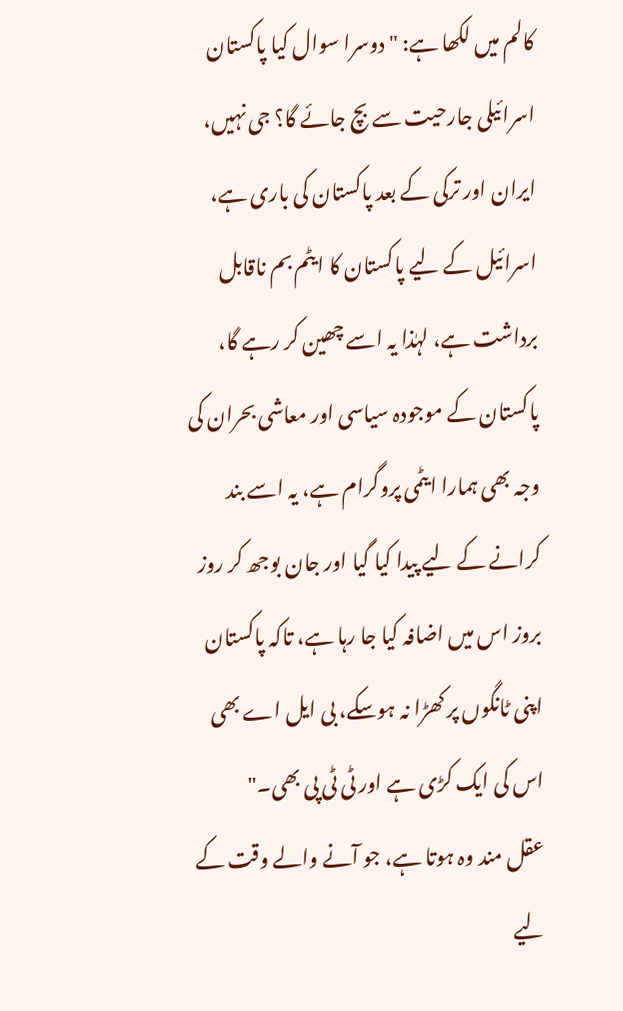کالم میں لکھا ہے: "دوسرا سوال کیا پاکستان اسرائیلی جارحیت سے بچ جائے گا؟ جی نہیں، ایران اور ترکی کے بعد پاکستان کی باری ہے، اسرائیل کے لیے پاکستان کا ایٹم بم ناقابل برداشت ہے، لہٰذا یہ اسے چھین کر رہے گا، پاکستان کے موجودہ سیاسی اور معاشی بحران کی وجہ بھی ہمارا ایٹمی پروگرام ہے، یہ اسے بند کرانے کے لیے پیدا کیا گیا اور جان بوجھ کر روز بروز اس میں اضافہ کیا جا رہا ہے، تاکہ پاکستان اپنی ٹانگوں پر کھڑا نہ ہوسکے، بی ایل اے بھی اس کی ایک کڑی ہے اور ٹی ٹی پی بھی۔"
عقل مند وہ ہوتا ہے، جو آنے والے وقت کے لیے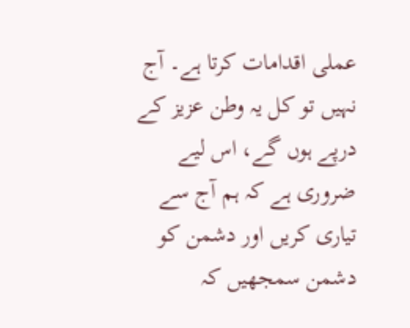عملی اقدامات کرتا ہے۔ آج نہیں تو کل یہ وطن عزیز کے درپے ہوں گے، اس لیے ضروری ہے کہ ہم آج سے تیاری کریں اور دشمن کو دشمن سمجھیں کہ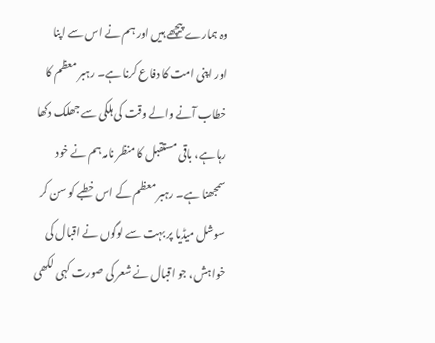وہ ہمارے پیچھے ہیں اور ہم نے اس سے اپنا اور اپنی امت کا دفاع کرنا ہے۔ رہبر معظم کا خطاب آنے والے وقت کی ہلکی سے جھلک دکھا رہا ہے، باقی مستقبل کا منظر نامہ ہم نے خود سمجھنا ہے۔ رہبر معظم کے اس خطبے کو سن کر سوشل میڈیا پر بہت سے لوگوں نے اقبال کی خواہش، جو اقبال نے شعر کی صورت کہی لکھی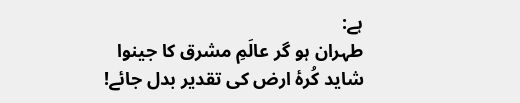ہے:
طہران ہو گر عالَمِ مشرق کا جینوا
شاید کُرۂ ارض کی تقدیر بدل جائے!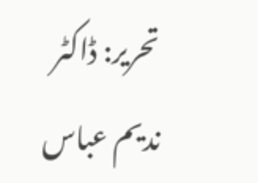تحریر: ڈاکٹر ندیم عباس